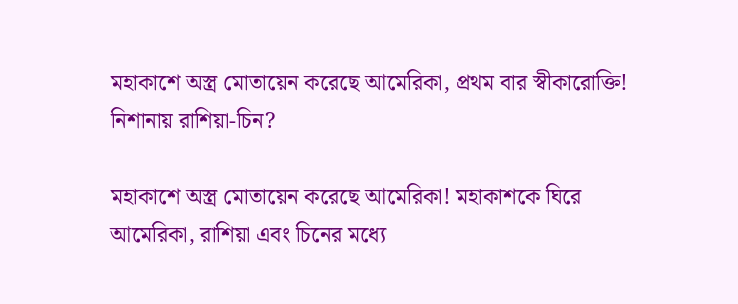মহাকাশে অস্ত্র মোতায়েন করেছে আমেরিকা, প্রথম বার স্বীকারোক্তি! নিশানায় রাশিয়া-চিন?

মহাকাশে অস্ত্র মোতায়েন করেছে আমেরিকা! মহাকাশকে ঘিরে আমেরিকা, রাশিয়া এবং চিনের মধ্যে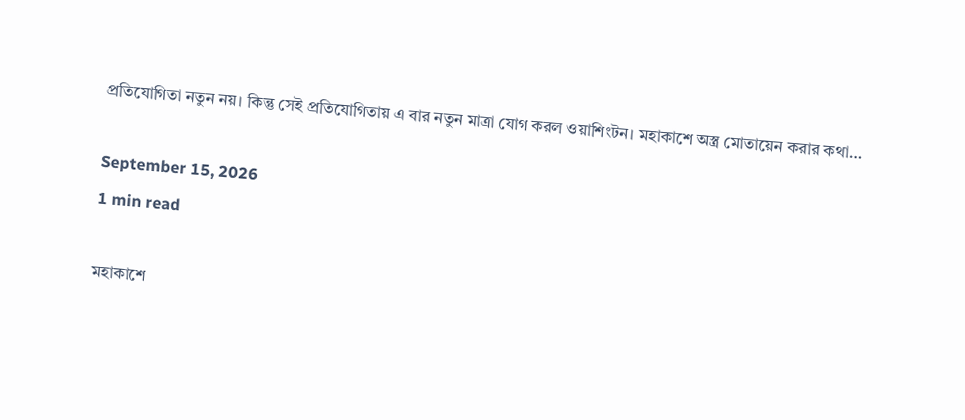প্রতিযোগিতা নতুন নয়। কিন্তু সেই প্রতিযোগিতায় এ বার নতুন মাত্রা যোগ করল ওয়াশিংটন। মহাকাশে অস্ত্র মোতায়েন করার কথা…

September 15, 2026
1 min read

মহাকাশে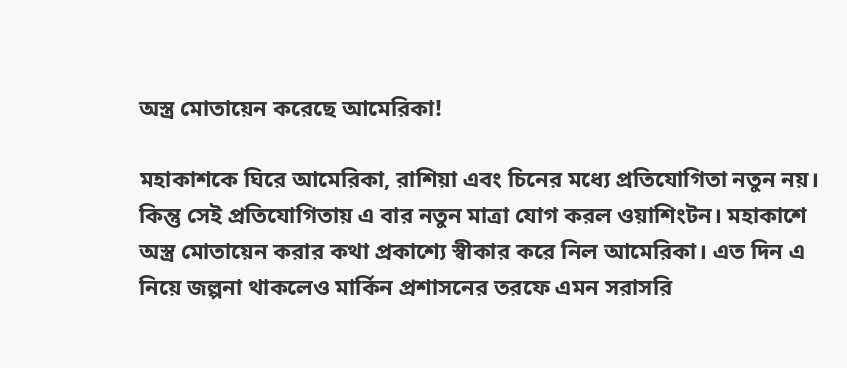অস্ত্র মোতায়েন করেছে আমেরিকা!

মহাকাশকে ঘিরে আমেরিকা, রাশিয়া এবং চিনের মধ্যে প্রতিযোগিতা নতুন নয়। কিন্তু সেই প্রতিযোগিতায় এ বার নতুন মাত্রা যোগ করল ওয়াশিংটন। মহাকাশে অস্ত্র মোতায়েন করার কথা প্রকাশ্যে স্বীকার করে নিল আমেরিকা। এত দিন এ নিয়ে জল্পনা থাকলেও মার্কিন প্রশাসনের তরফে এমন সরাসরি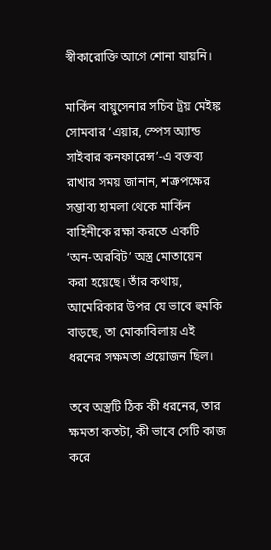স্বীকারোক্তি আগে শোনা যায়নি।

মার্কিন বায়ুসেনার সচিব ট্রয় মেইঙ্ক সোমবার ‘এয়ার, স্পেস অ্যান্ড সাইবার কনফারেন্স’-এ বক্তব্য রাখার সময় জানান, শত্রুপক্ষের সম্ভাব্য হামলা থেকে মার্কিন বাহিনীকে রক্ষা করতে একটি ‘অন-অরবিট’ অস্ত্র মোতায়েন করা হয়েছে। তাঁর কথায়, আমেরিকার উপর যে ভাবে হুমকি বাড়ছে, তা মোকাবিলায় এই ধরনের সক্ষমতা প্রয়োজন ছিল।

তবে অস্ত্রটি ঠিক কী ধরনের, তার ক্ষমতা কতটা, কী ভাবে সেটি কাজ করে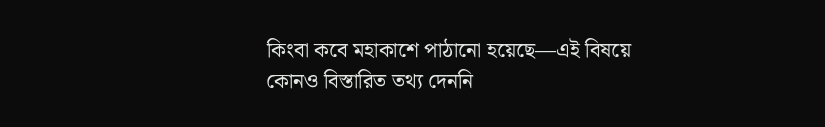কিংবা কবে মহাকাশে পাঠানো হয়েছে—এই বিষয়ে কোনও বিস্তারিত তথ্য দেননি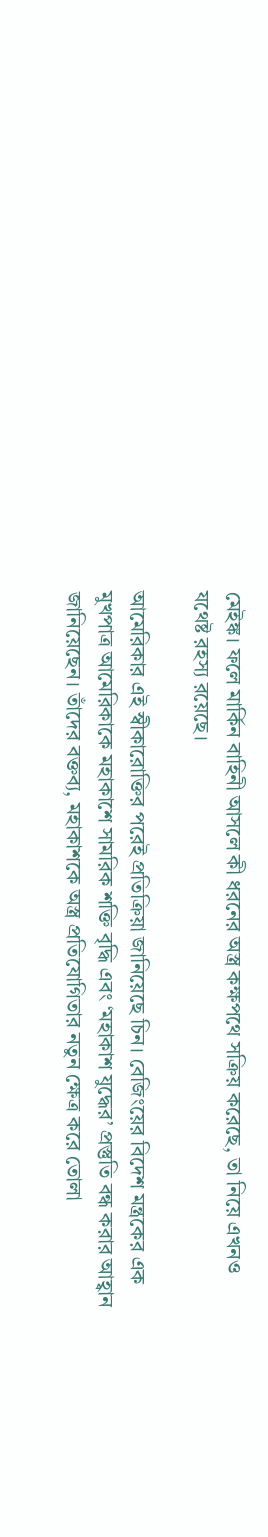মেইঙ্ক। ফলে মার্কিন বাহিনী আসলে কী ধরনের অস্ত্র কক্ষপথে সক্রিয় করেছে, তা নিয়ে এখনও যথেষ্ট রহস্য রয়েছে।

আমেরিকার এই স্বীকারোক্তির পরেই প্রতিক্রিয়া জানিয়েছে চিন। বেজিংয়ের বিদেশ মন্ত্রকের এক মুখপাত্র আমেরিকাকে মহাকাশে সামরিক শক্তি বৃদ্ধি এবং ‘মহাকাশ যুদ্ধের’ প্রস্তুতি বন্ধ করার আহ্বান জানিয়েছেন। তাঁদের বক্তব্য, মহাকাশকে অস্ত্র প্রতিযোগিতার নতুন ক্ষেত্র করে তোলা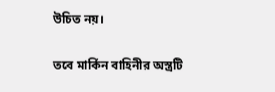উচিত নয়।

তবে মার্কিন বাহিনীর অস্ত্রটি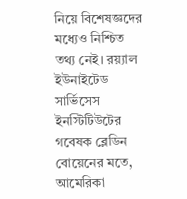নিয়ে বিশেষজ্ঞদের মধ্যেও নিশ্চিত তথ্য নেই। রয়্যাল ইউনাইটেড সার্ভিসেস ইনস্টিটিউটের গবেষক ব্লেডিন বোয়েনের মতে, আমেরিকা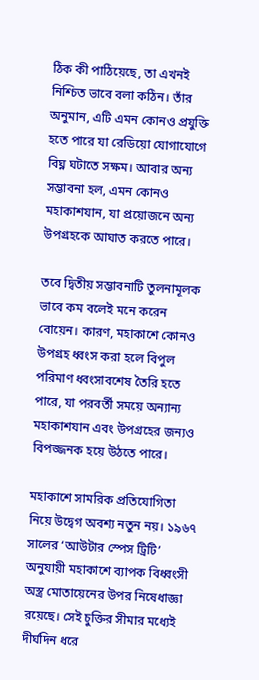ঠিক কী পাঠিয়েছে, তা এখনই নিশ্চিত ভাবে বলা কঠিন। তাঁর অনুমান, এটি এমন কোনও প্রযুক্তি হতে পারে যা রেডিয়ো যোগাযোগে বিঘ্ন ঘটাতে সক্ষম। আবার অন্য সম্ভাবনা হল, এমন কোনও মহাকাশযান, যা প্রয়োজনে অন্য উপগ্রহকে আঘাত করতে পারে।

তবে দ্বিতীয় সম্ভাবনাটি তুলনামূলক ভাবে কম বলেই মনে করেন বোয়েন। কারণ, মহাকাশে কোনও উপগ্রহ ধ্বংস করা হলে বিপুল পরিমাণ ধ্বংসাবশেষ তৈরি হতে পারে, যা পরবর্তী সময়ে অন্যান্য মহাকাশযান এবং উপগ্রহের জন্যও বিপজ্জনক হয়ে উঠতে পারে।

মহাকাশে সামরিক প্রতিযোগিতা নিয়ে উদ্বেগ অবশ্য নতুন নয়। ১৯৬৭ সালের ‘আউটার স্পেস ট্রিটি’ অনুযায়ী মহাকাশে ব্যাপক বিধ্বংসী অস্ত্র মোতায়েনের উপর নিষেধাজ্ঞা রয়েছে। সেই চুক্তির সীমার মধ্যেই দীর্ঘদিন ধরে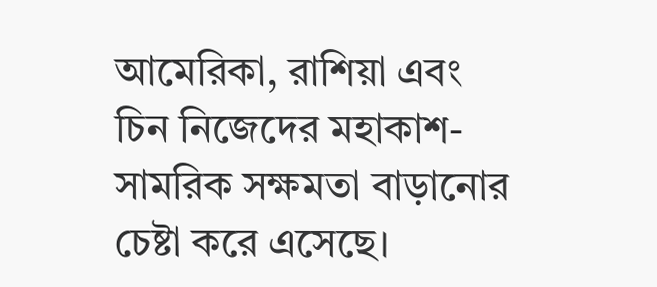আমেরিকা, রাশিয়া এবং চিন নিজেদের মহাকাশ-সামরিক সক্ষমতা বাড়ানোর চেষ্টা করে এসেছে।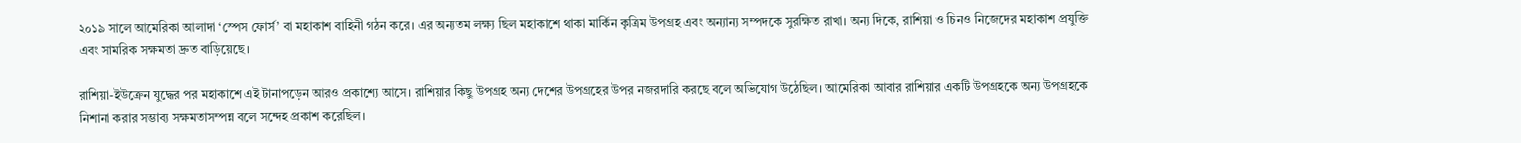২০১৯ সালে আমেরিকা আলাদা ‘স্পেস ফোর্স’ বা মহাকাশ বাহিনী গঠন করে। এর অন্যতম লক্ষ্য ছিল মহাকাশে থাকা মার্কিন কৃত্রিম উপগ্রহ এবং অন্যান্য সম্পদকে সুরক্ষিত রাখা। অন্য দিকে, রাশিয়া ও চিনও নিজেদের মহাকাশ প্রযুক্তি এবং সামরিক সক্ষমতা দ্রুত বাড়িয়েছে।

রাশিয়া-ইউক্রেন যুদ্ধের পর মহাকাশে এই টানাপড়েন আরও প্রকাশ্যে আসে। রাশিয়ার কিছু উপগ্রহ অন্য দেশের উপগ্রহের উপর নজরদারি করছে বলে অভিযোগ উঠেছিল। আমেরিকা আবার রাশিয়ার একটি উপগ্রহকে অন্য উপগ্রহকে নিশানা করার সম্ভাব্য সক্ষমতাসম্পন্ন বলে সন্দেহ প্রকাশ করেছিল।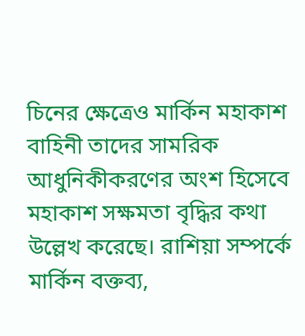চিনের ক্ষেত্রেও মার্কিন মহাকাশ বাহিনী তাদের সামরিক আধুনিকীকরণের অংশ হিসেবে মহাকাশ সক্ষমতা বৃদ্ধির কথা উল্লেখ করেছে। রাশিয়া সম্পর্কে মার্কিন বক্তব্য,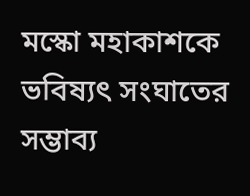মস্কো মহাকাশকে ভবিষ্যৎ সংঘাতের সম্ভাব্য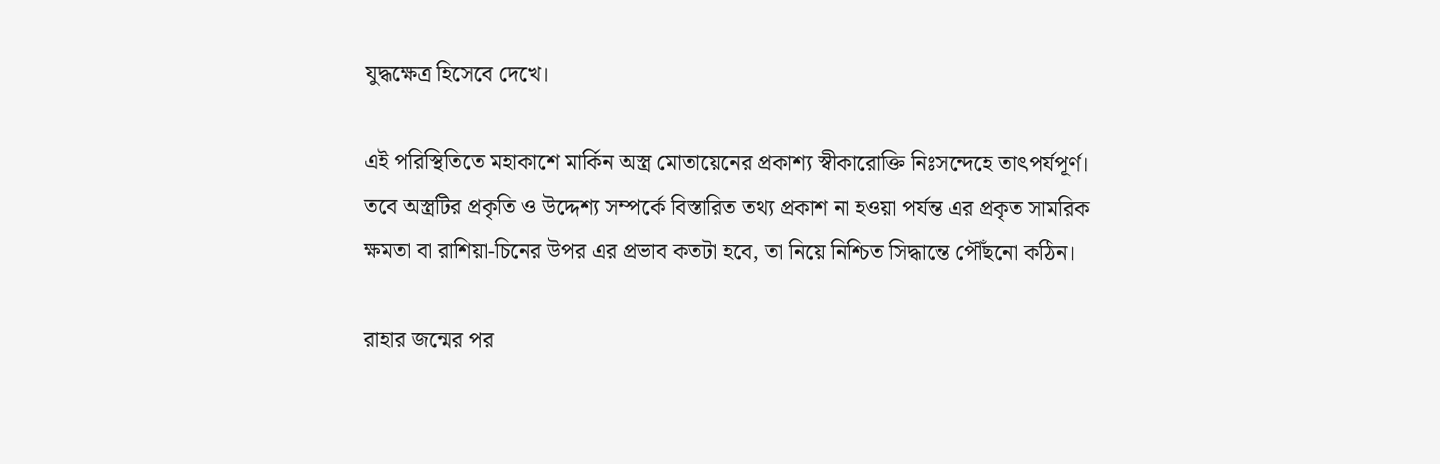যুদ্ধক্ষেত্র হিসেবে দেখে।

এই পরিস্থিতিতে মহাকাশে মার্কিন অস্ত্র মোতায়েনের প্রকাশ্য স্বীকারোক্তি নিঃসন্দেহে তাৎপর্যপূর্ণ। তবে অস্ত্রটির প্রকৃতি ও উদ্দেশ্য সম্পর্কে বিস্তারিত তথ্য প্রকাশ না হওয়া পর্যন্ত এর প্রকৃত সামরিক ক্ষমতা বা রাশিয়া-চিনের উপর এর প্রভাব কতটা হবে, তা নিয়ে নিশ্চিত সিদ্ধান্তে পৌঁছনো কঠিন।

রাহার জন্মের পর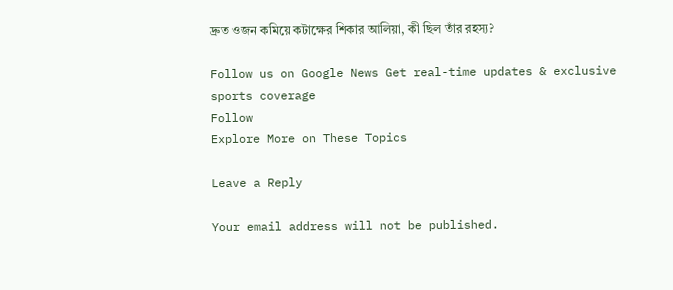দ্রুত ওজন কমিয়ে কটাক্ষের শিকার আলিয়া, কী ছিল তাঁর রহস্য?

Follow us on Google News Get real-time updates & exclusive sports coverage
Follow
Explore More on These Topics

Leave a Reply

Your email address will not be published.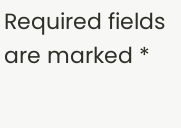Required fields are marked *